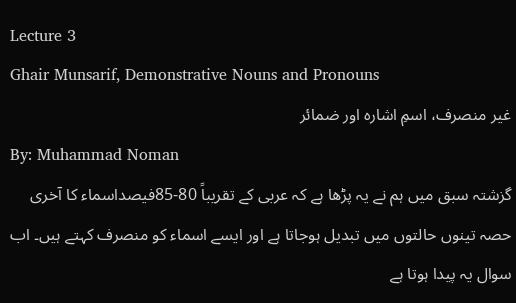Lecture 3
Ghair Munsarif, Demonstrative Nouns and Pronouns
غیر منصرف، اسمِ اشارہ اور ضمائر
By: Muhammad Noman
گزشتہ سبق میں ہم نے یہ پڑھا ہے کہ عربی کے تقریباً 80-85فیصداسماء کا آخری حصہ تینوں حالتوں میں تبدیل ہوجاتا ہے اور ایسے اسماء کو منصرف کہتے ہیں۔ اب سوال یہ پیدا ہوتا ہے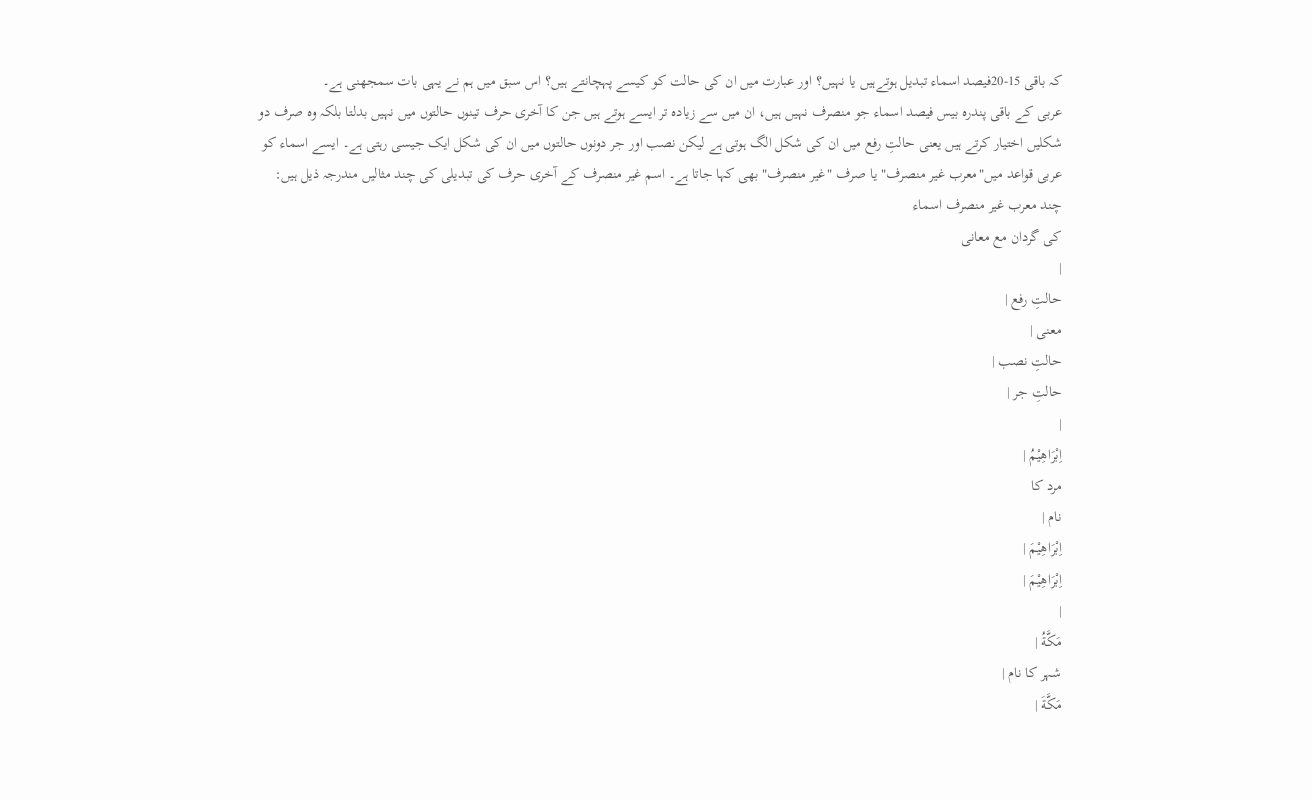کہ باقی 15-20فیصد اسماء تبدیل ہوتےہیں یا نہیں؟ اور عبارت میں ان کی حالت کو کیسے پہچانتے ہیں؟ اس سبق میں ہم نے یہی بات سمجھنی ہے۔
عربی کے باقی پندرہ بیس فیصد اسماء جو منصرف نہیں ہیں، ان میں سے زیادہ تر ایسے ہوتے ہیں جن کا آخری حرف تینوں حالتوں میں نہیں بدلتا بلکہ وہ صرف دو شکلیں اختیار کرتے ہیں یعنی حالتِ رفع میں ان کی شکل الگ ہوتی ہے لیکن نصب اور جر دونوں حالتوں میں ان کی شکل ایک جیسی رہتی ہے۔ ایسے اسماء کو عربی قواعد میں"معرب غیر منصرف" یا صرف "غیر منصرف"بھی کہا جاتا ہے۔ اسم غیر منصرف کے آخری حرف کی تبدیلی کی چند مثالیں مندرجہ ذیل ہیں:
چند معرب غیر منصرف اسماء
کی گردان مع معانی
|
حالتِ رفع |
معنی |
حالتِ نصب |
حالتِ جر |
|
اِبْرَاھِیْمُ |
مرد کا
نام |
اِبْرَاھِیْمَ |
اِبْرَاھِیْمَ |
|
مَکَّةُ |
شہر کا نام |
مَکَّةَ |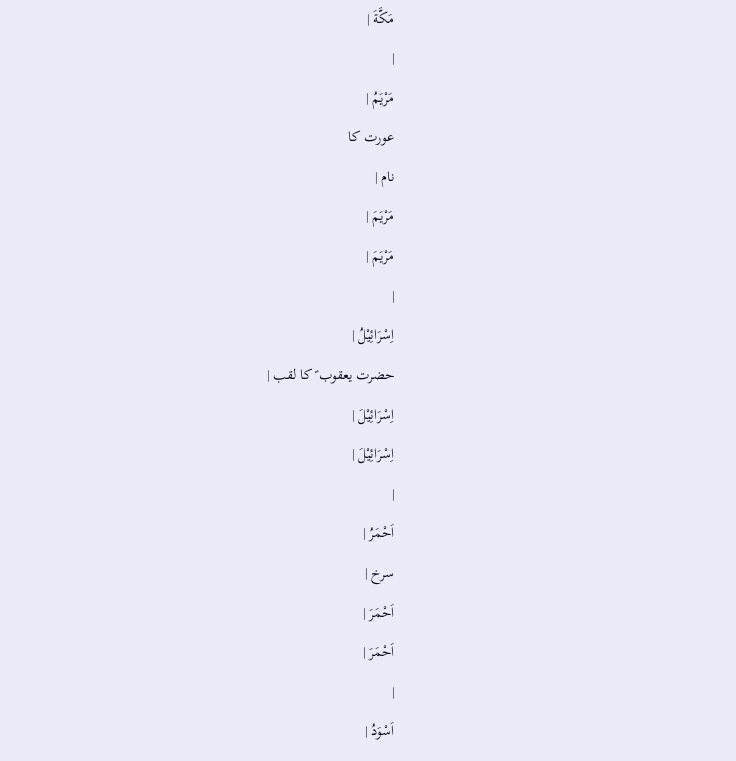مَکَّةَ |
|
مَرْیَمُ |
عورت کا
نام |
مَرْیَمَ |
مَرْیَمَ |
|
اِسْرَائِیْلُ |
حضرت یعقوب ؑ کا لقب |
اِسْرَائِیْلَ |
اِسْرَائِیْلَ |
|
اَحْمَرُ |
سرخ |
اَحْمَرَ |
اَحْمَرَ |
|
اَسْوَدُ |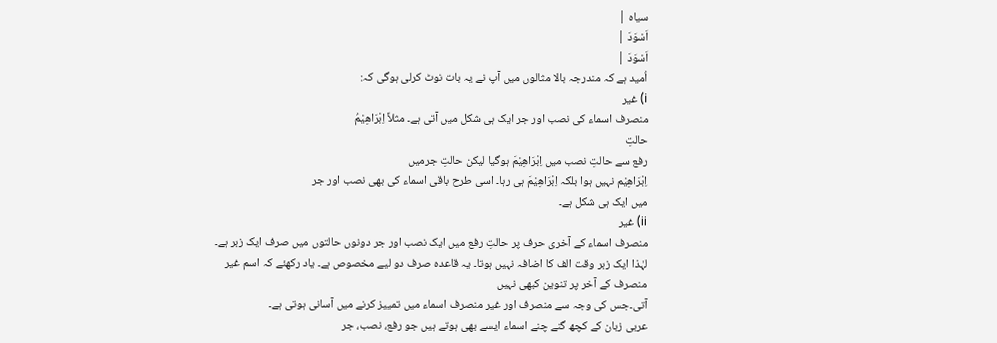سیاہ |
اَسْوَدَ |
اَسْوَدَ |
اُمید ہے کہ مندرجہ بالا مثالوں میں آپ نے یہ بات نوٹ کرلی ہوگی کہ:
i) غیر
منصرف اسماء کی نصب اور جر ایک ہی شکل میں آتی ہے۔ مثلاً اِبْرَاھِیْمُ
حالتِ
رفع سے حالتِ نصب میں اِبْرَاھِیْمَ ہوگیا لیکن حالتِ جرمیں
اِبْرَاھِیْم نہیں ہوا بلکہ اِبْرَاھِیْمَ ہی رہا۔ اسی طرح باقی اسماء کی بھی نصب اور جر
میں ایک ہی شکل ہے۔
ii) غیر
منصرف اسماء کے آخری حرف پر حالتِ رفع میں ایک نصب اور جر دونوں حالتوں میں صرف ایک زبر ہے۔ لہٰذا ایک زبر وقت الف کا اضافہ نہیں ہوتا۔ یہ قاعدہ صرف دو لیے مخصوص ہے۔ یاد رکھئے کہ اسم غیر منصرف کے آخر پر تنوین کبھی نہیں
آتی۔جس کی وجہ سے منصرف اور غیر منصرف اسماء میں تمییز کرنے میں آسانی ہوتی ہے۔
عربی زبان کے کچھ گنے چنے اسماء ایسے بھی ہوتے ہیں جو رفع، نصب، جر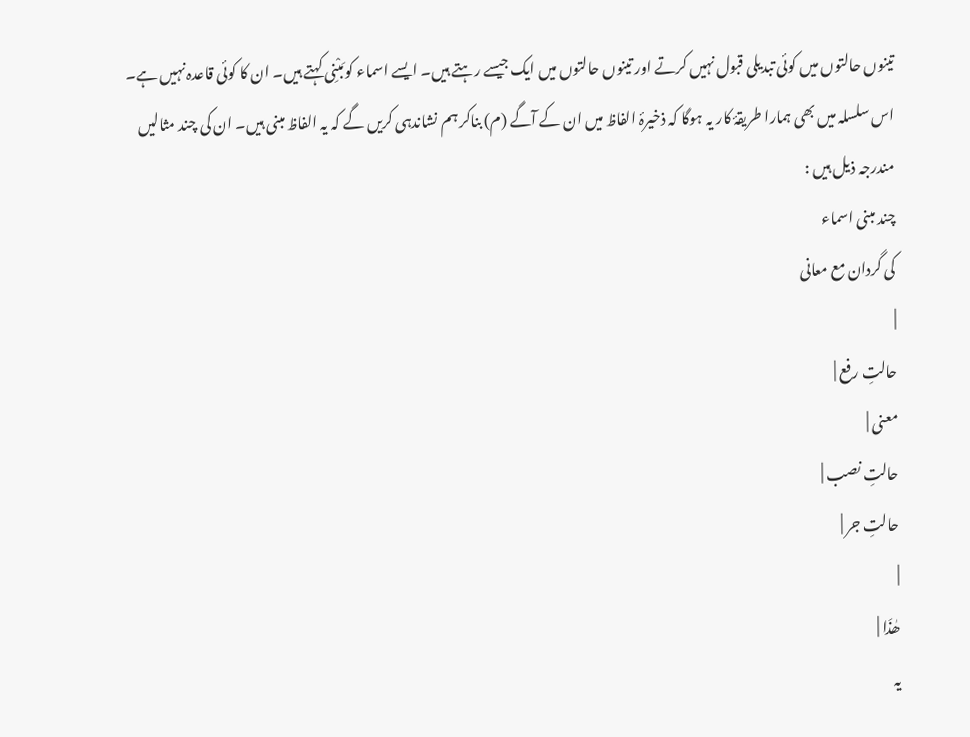تینوں حالتوں میں کوئی تبدیلی قبول نہیں کرتے اور تینوں حالتوں میں ایک جیسے رہتے ہیں۔ ایسے اسماء کو مَبْنِی کہتے ہیں۔ ان کا کوئی قاعدہ نہیں ہے۔ اس سلسلہ میں بھی ہمارا طریقۂ کار یہ ہوگا کہ ذخیرۂ الفاظ میں ان کے آگے (م) بناکر ہم نشاندہی کریں گے کہ یہ الفاظ مبنی ہیں۔ ان کی چند مثالیں مندرجہ ذیل ہیں :
چند مبنی اسماء
کی گردان مع معانی
|
حالتِ رفع |
معنی |
حالتِ نصب |
حالتِ جر |
|
ھٰذَا |
یہ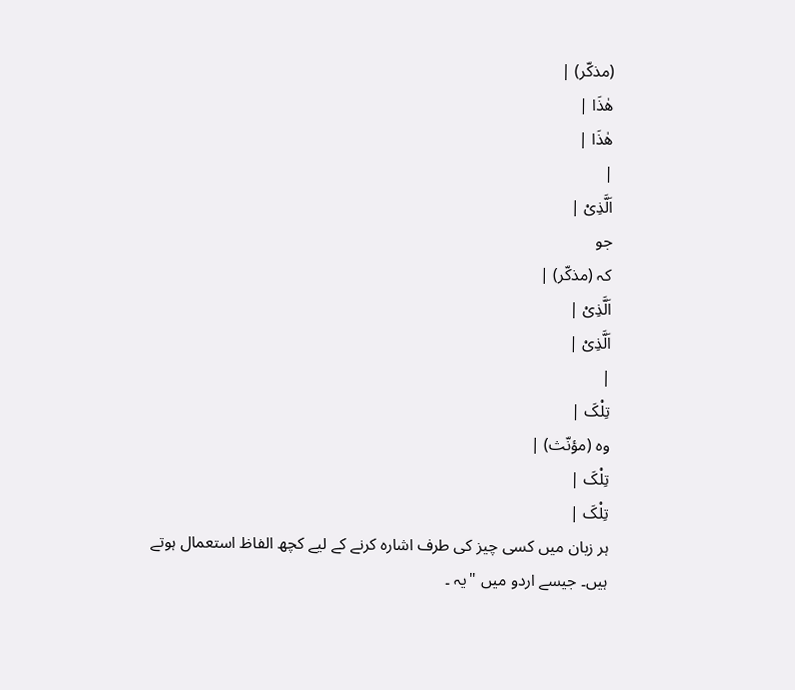(مذکّر) |
ھٰذَا |
ھٰذَا |
|
اَلَّذِیْ |
جو
کہ (مذکّر) |
اَلَّذِیْ |
اَلَّذِیْ |
|
تِلْکَ |
وہ (مؤنّث) |
تِلْکَ |
تِلْکَ |
ہر زبان میں کسی چیز کی طرف اشارہ کرنے کے لیے کچھ الفاظ استعمال ہوتے
ہیں۔ جیسے اردو میں "یہ ۔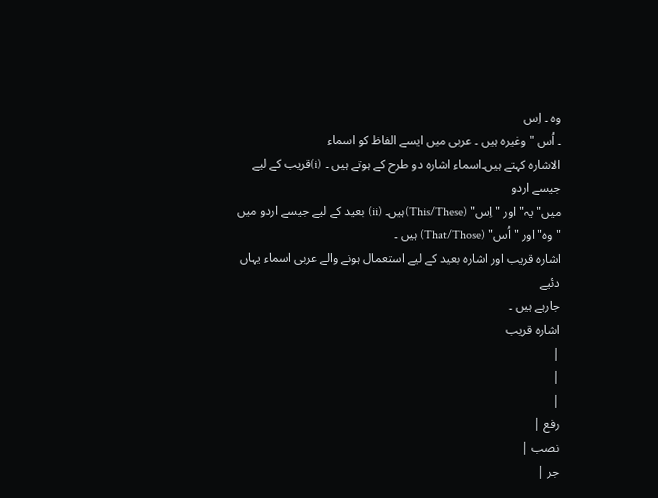وہ ۔ اِس
۔ اُس " وغیرہ ہیں ۔ عربی میں ایسے الفاظ کو اسماء
الاشارہ کہتے ہیں۔اسماء اشارہ دو طرح کے ہوتے ہیں ۔ (i)قریب کے لیے جیسے اردو
میں"یہ"اور "اِس" (This/These)ہیں۔ (ii) بعید کے لیے جیسے اردو میں
"وہ"اور "اُس" (That/Those) ہیں ۔
اشارہ قریب اور اشارہ بعید کے لیے استعمال ہونے والے عربی اسماء یہاں دئیے
جارہے ہیں ۔
اشارہ قریب
|
|
|
رفع |
نصب |
جر |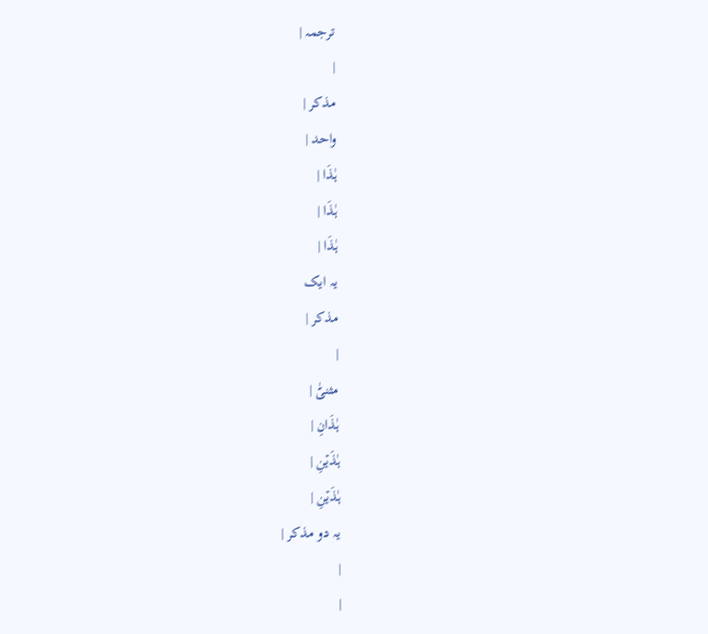ترجمہ |
|
مذکر |
واحد |
ہٰذَا |
ہٰذَا |
ہٰذَا |
یہ ایک
مذکر |
|
مثنیّٰ |
ہٰذَانِ |
ہٰذَیۡنِ |
ہٰذَیۡنِ |
یہ دو مذکر |
|
|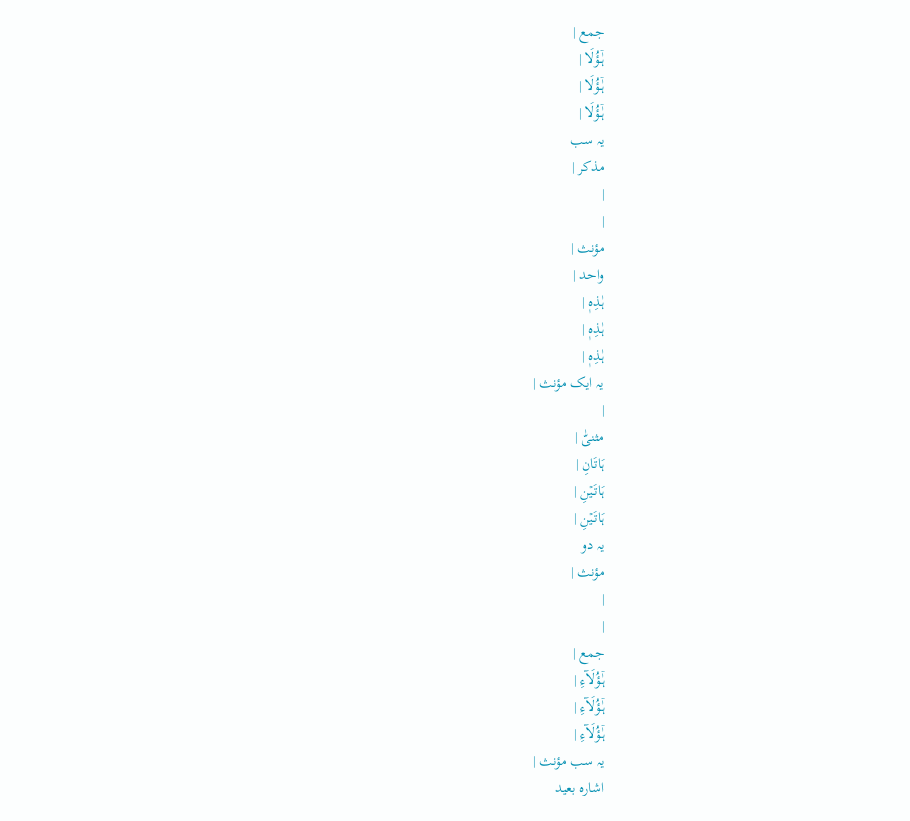جمع |
ہٰۤـؤُلَا |
ہٰۤـؤُلَا |
ہٰۤـؤُلَا |
یہ سب
مذکر |
|
|
مؤنث |
واحد |
ہٰذِہٖ |
ہٰذِہٖ |
ہٰذِہٖ |
یہ ایک مؤنث |
|
مثنیّٰ |
ہَاتَانِ |
ہَاتَیۡنِ |
ہَاتَیۡنِ |
یہ دو
مؤنث |
|
|
جمع |
ہٰۤـؤُلَآءِ |
ہٰۤـؤُلَآءِ |
ہٰۤـؤُلَآءِ |
یہ سب مؤنث |
اشارہ بعید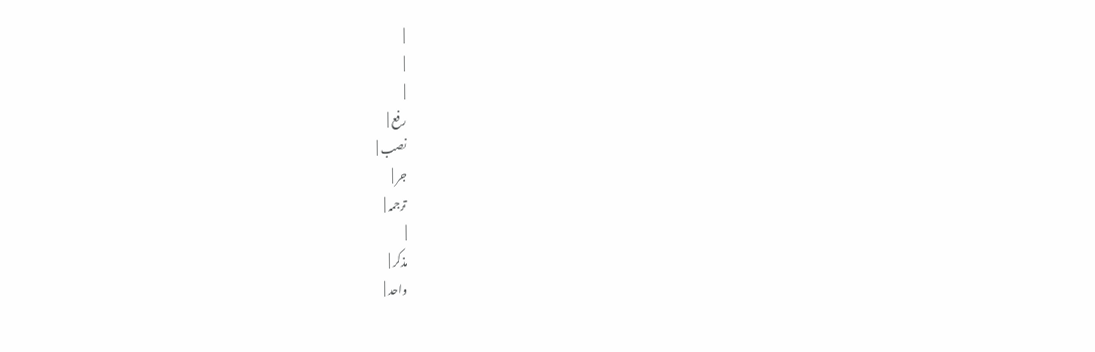|
|
|
رفع |
نصب |
جر |
ترجمہ |
|
مذکر |
واحد |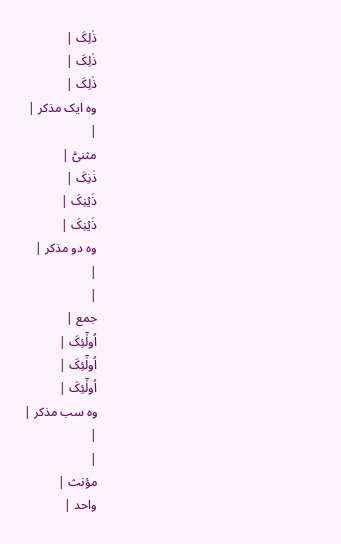ذٰلِکَ |
ذٰلِکَ |
ذٰلِکَ |
وہ ایک مذکر |
|
مثنیّٰ |
ذٰنِکَ |
ذَیۡنِکَ |
ذَیۡنِکَ |
وہ دو مذکر |
|
|
جمع |
اُولٰٓئِکَ |
اُولٰٓئِکَ |
اُولٰٓئِکَ |
وہ سب مذکر |
|
|
مؤنث |
واحد |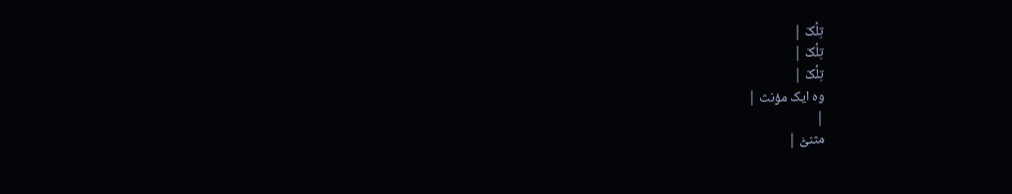تِلۡکَ |
تِلۡکَ |
تِلۡکَ |
وہ ایک مؤنث |
|
مثنیّٰ |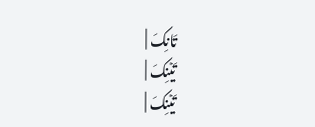تَانِکَ |
تَیۡنِکَ |
تَیۡنِکَ |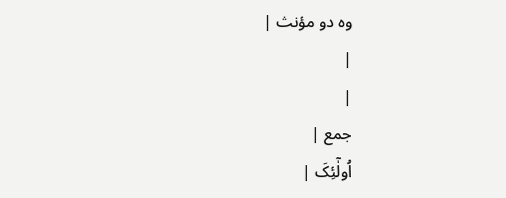وہ دو مؤنث |
|
|
جمع |
اُولٰٓئِکَ |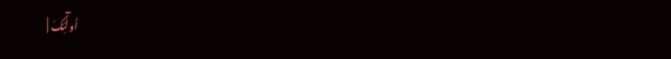اُولٰٓئِکَ |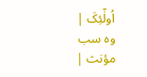اُولٰٓئِکَ |
وہ سب مؤنث |